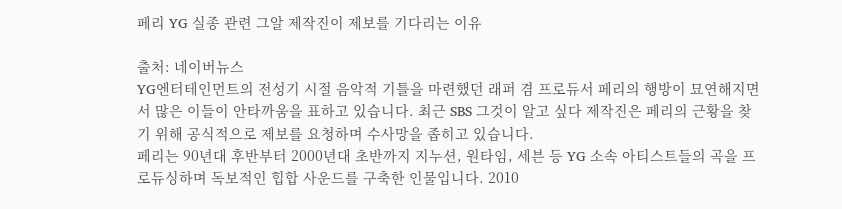페리 YG 실종 관련 그알 제작진이 제보를 기다리는 이유

출처: 네이버뉴스
YG엔터테인먼트의 전성기 시절 음악적 기틀을 마련했던 래퍼 겸 프로듀서 페리의 행방이 묘연해지면서 많은 이들이 안타까움을 표하고 있습니다. 최근 SBS 그것이 알고 싶다 제작진은 페리의 근황을 찾기 위해 공식적으로 제보를 요청하며 수사망을 좁히고 있습니다.
페리는 90년대 후반부터 2000년대 초반까지 지누션, 원타임, 세븐 등 YG 소속 아티스트들의 곡을 프로듀싱하며 독보적인 힙합 사운드를 구축한 인물입니다. 2010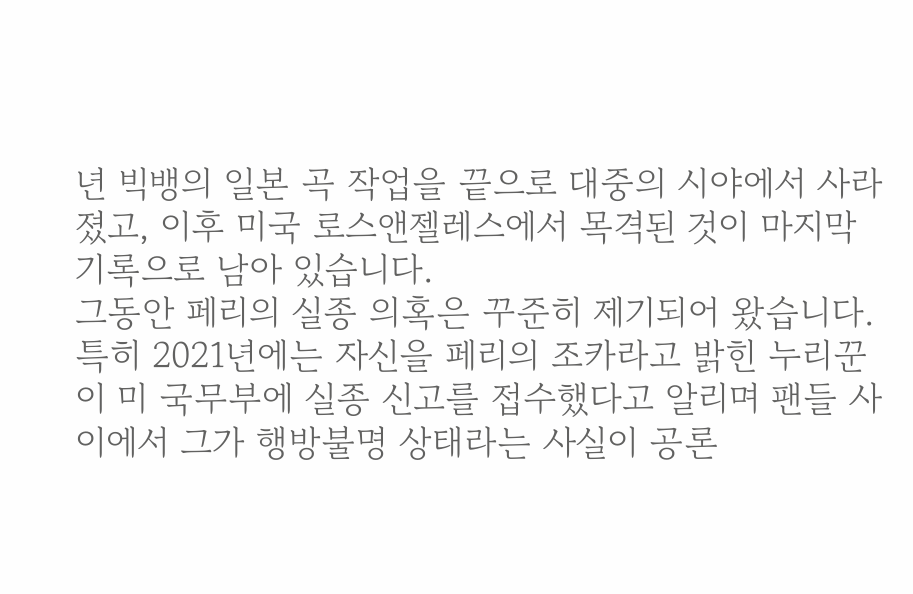년 빅뱅의 일본 곡 작업을 끝으로 대중의 시야에서 사라졌고, 이후 미국 로스앤젤레스에서 목격된 것이 마지막 기록으로 남아 있습니다.
그동안 페리의 실종 의혹은 꾸준히 제기되어 왔습니다. 특히 2021년에는 자신을 페리의 조카라고 밝힌 누리꾼이 미 국무부에 실종 신고를 접수했다고 알리며 팬들 사이에서 그가 행방불명 상태라는 사실이 공론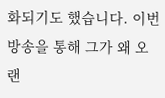화되기도 했습니다. 이번 방송을 통해 그가 왜 오랜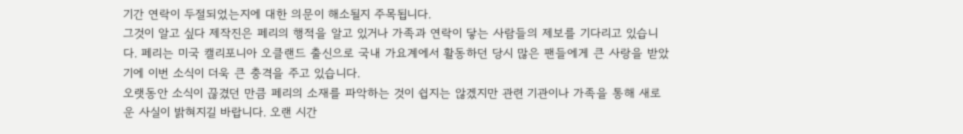기간 연락이 두절되었는지에 대한 의문이 해소될지 주목됩니다.
그것이 알고 싶다 제작진은 페리의 행적을 알고 있거나 가족과 연락이 닿는 사람들의 제보를 기다리고 있습니다. 페리는 미국 캘리포니아 오클랜드 출신으로 국내 가요계에서 활동하던 당시 많은 팬들에게 큰 사랑을 받았기에 이번 소식이 더욱 큰 충격을 주고 있습니다.
오랫동안 소식이 끊겼던 만큼 페리의 소재를 파악하는 것이 쉽지는 않겠지만 관련 기관이나 가족을 통해 새로운 사실이 밝혀지길 바랍니다. 오랜 시간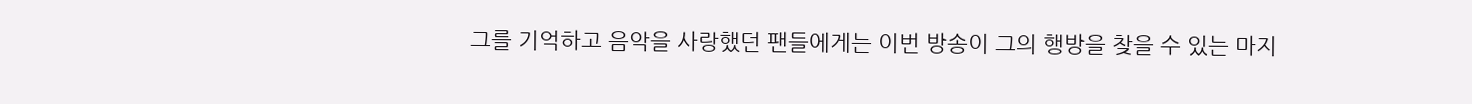그를 기억하고 음악을 사랑했던 팬들에게는 이번 방송이 그의 행방을 찾을 수 있는 마지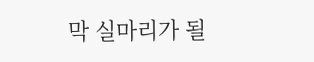막 실마리가 될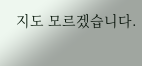지도 모르겠습니다.